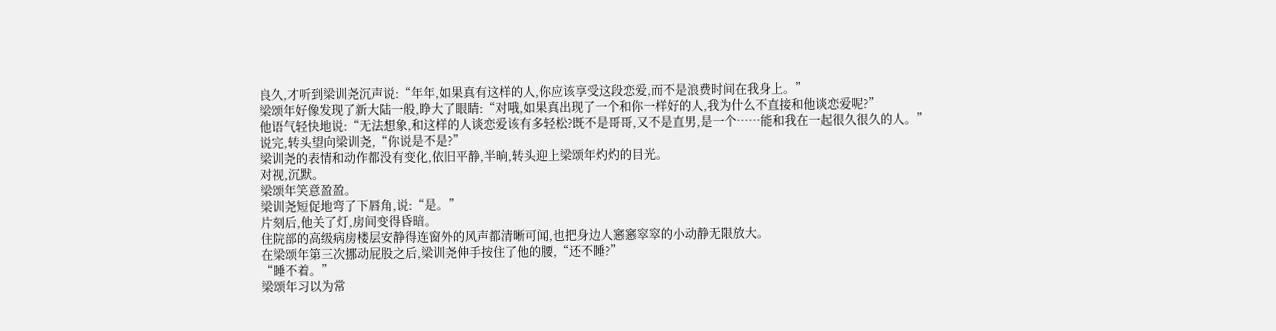良久,才听到梁训尧沉声说:“年年,如果真有这样的人,你应该享受这段恋爱,而不是浪费时间在我身上。”
梁颂年好像发现了新大陆一般,睁大了眼睛:“对哦,如果真出现了一个和你一样好的人,我为什么不直接和他谈恋爱呢?”
他语气轻快地说:“无法想象,和这样的人谈恋爱该有多轻松?既不是哥哥,又不是直男,是一个……能和我在一起很久很久的人。”
说完,转头望向梁训尧,“你说是不是?”
梁训尧的表情和动作都没有变化,依旧平静,半晌,转头迎上梁颂年灼灼的目光。
对视,沉默。
梁颂年笑意盈盈。
梁训尧短促地弯了下唇角,说:“是。”
片刻后,他关了灯,房间变得昏暗。
住院部的高级病房楼层安静得连窗外的风声都清晰可闻,也把身边人窸窸窣窣的小动静无限放大。
在梁颂年第三次挪动屁股之后,梁训尧伸手按住了他的腰,“还不睡?”
“睡不着。”
梁颂年习以为常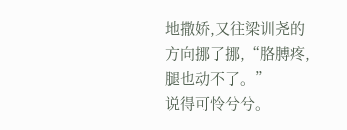地撒娇,又往梁训尧的方向挪了挪,“胳膊疼,腿也动不了。”
说得可怜兮兮。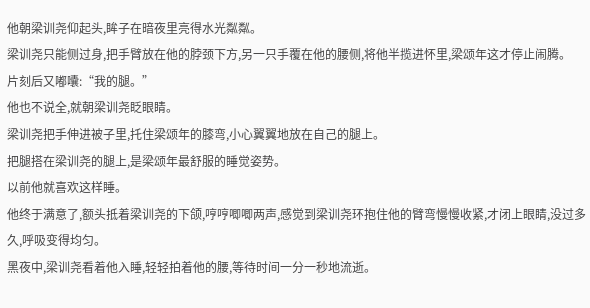他朝梁训尧仰起头,眸子在暗夜里亮得水光粼粼。
梁训尧只能侧过身,把手臂放在他的脖颈下方,另一只手覆在他的腰侧,将他半揽进怀里,梁颂年这才停止闹腾。
片刻后又嘟囔:“我的腿。”
他也不说全,就朝梁训尧眨眼睛。
梁训尧把手伸进被子里,托住梁颂年的膝弯,小心翼翼地放在自己的腿上。
把腿搭在梁训尧的腿上,是梁颂年最舒服的睡觉姿势。
以前他就喜欢这样睡。
他终于满意了,额头抵着梁训尧的下颌,哼哼唧唧两声,感觉到梁训尧环抱住他的臂弯慢慢收紧,才闭上眼睛,没过多久,呼吸变得均匀。
黑夜中,梁训尧看着他入睡,轻轻拍着他的腰,等待时间一分一秒地流逝。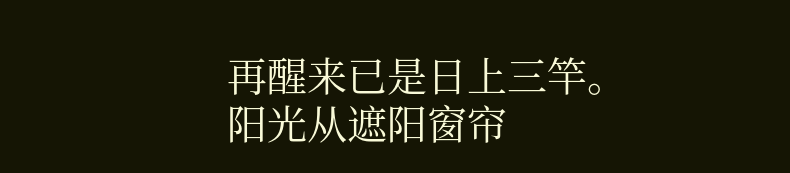再醒来已是日上三竿。
阳光从遮阳窗帘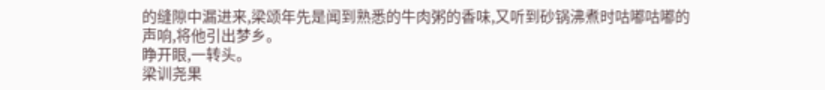的缝隙中漏进来,梁颂年先是闻到熟悉的牛肉粥的香味,又听到砂锅沸煮时咕嘟咕嘟的声响,将他引出梦乡。
睁开眼,一转头。
梁训尧果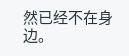然已经不在身边。